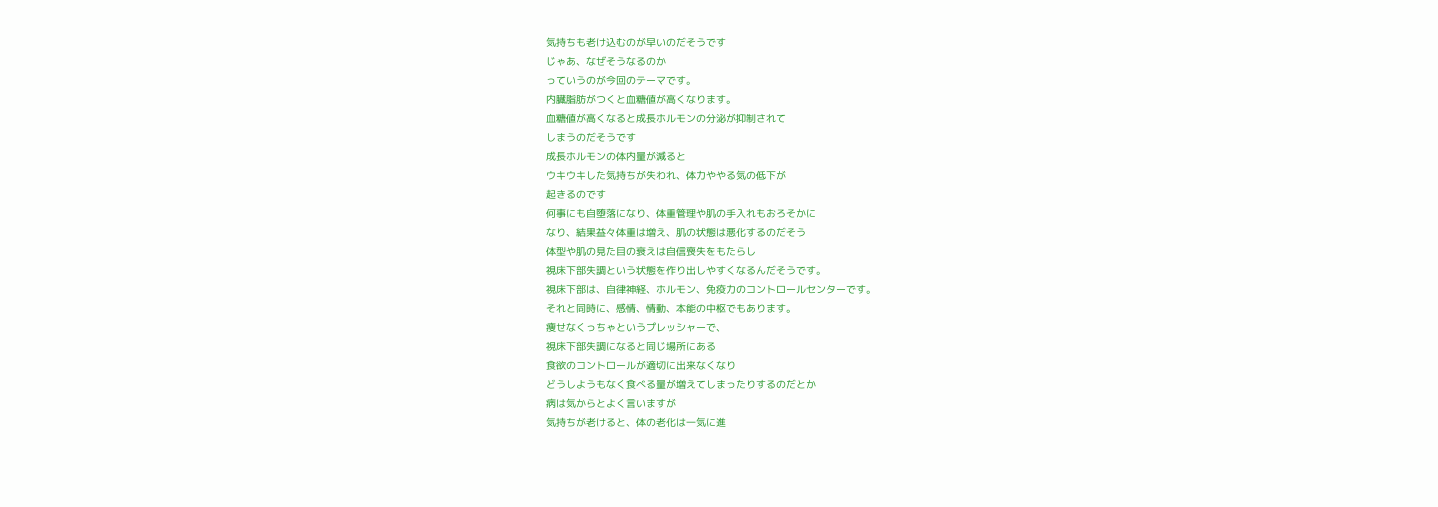気持ちも老け込むのが早いのだそうです
じゃあ、なぜそうなるのか
っていうのが今回のテーマです。
内臓脂肪がつくと血糖値が高くなります。
血糖値が高くなると成長ホルモンの分泌が抑制されて
しまうのだそうです
成長ホルモンの体内量が減ると
ウキウキした気持ちが失われ、体力ややる気の低下が
起きるのです
何事にも自堕落になり、体重管理や肌の手入れもおろそかに
なり、結果益々体重は増え、肌の状態は悪化するのだそう
体型や肌の見た目の衰えは自信喪失をもたらし
視床下部失調という状態を作り出しやすくなるんだそうです。
視床下部は、自律神経、ホルモン、免疫力のコントロールセンターです。
それと同時に、感情、情動、本能の中枢でもあります。
痩せなくっちゃというプレッシャーで、
視床下部失調になると同じ場所にある
食欲のコントロールが適切に出来なくなり
どうしようもなく食べる量が増えてしまったりするのだとか
病は気からとよく言いますが
気持ちが老けると、体の老化は一気に進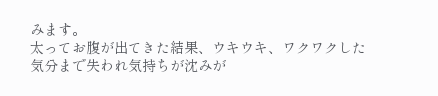みます。
太ってお腹が出てきた結果、ウキウキ、ワクワクした
気分まで失われ気持ちが沈みが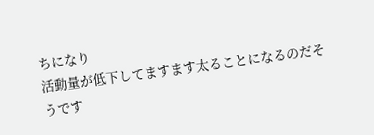ちになり
活動量が低下してますます太ることになるのだそうです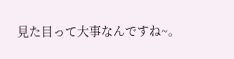見た目って大事なんですね~。